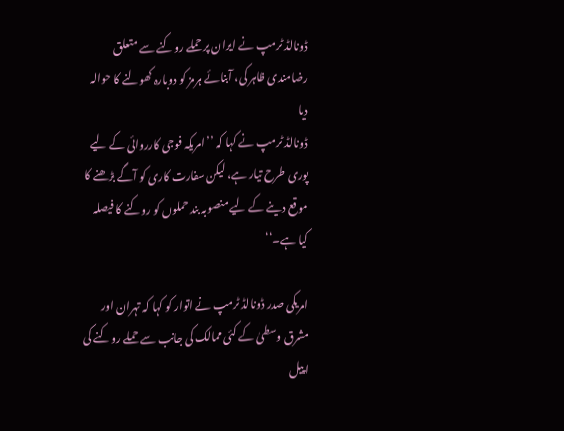ڈونالڈ ٹرمپ نے ایران پر حملے روکنے سے متعلق رضامندی ظاہر کی، آبنائے ہرمز کو دوبارہ کھولنے کا حوالہ دیا
ڈونالڈ ٹرمپ نے کہا کہ ’’امریکہ فوجی کارروائی کے لیے پوری طرح تیار ہے، لیکن سفارت کاری کو آگے بڑھنے کا موقع دینے کے لیے منصوبہ بند حملوں کو روکنے کا فیصلہ کیا ہے۔‘‘

امریکی صدر ڈونالڈ ٹرمپ نے اتوار کو کہا کہ تہران اور مشرق وسطیٰ کے کئی ممالک کی جانب سے حملے روکنے کی اپیل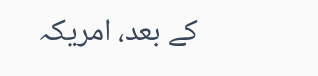کے بعد، امریکہ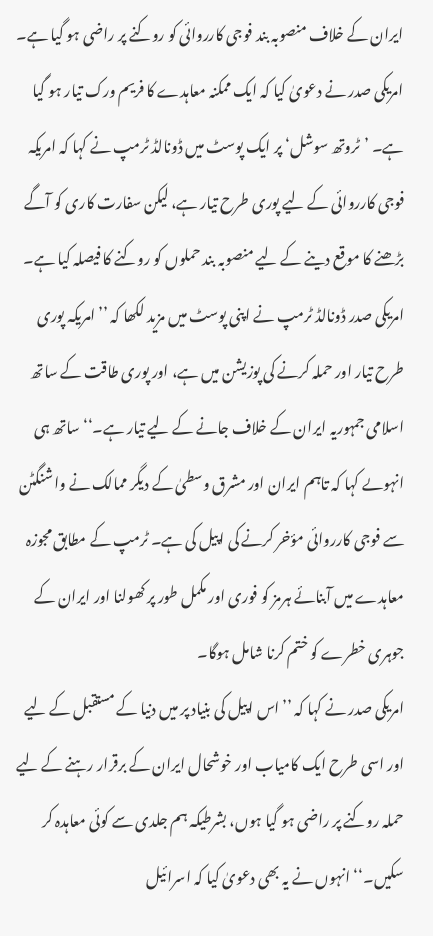ایران کے خلاف منصوبہ بند فوجی کارروائی کو روکنے پر راضی ہو گیا ہے۔ امریکی صدر نے دعویٰ کیا کہ ایک ممکنہ معاہدے کا فریم ورک تیار ہو گیا ہے۔ ’ٹروتھ سوشل‘ پر ایک پوسٹ میں ڈونالڈ ٹرمپ نے کہا کہ امریکہ فوجی کارروائی کے لیے پوری طرح تیار ہے، لیکن سفارت کاری کو آگے بڑھنے کا موقع دینے کے لیے منصوبہ بند حملوں کو روکنے کا فیصلہ کیا ہے۔
امریکی صدر ڈونالڈ ٹرمپ نے اپنی پوسٹ میں مزید لکھا کہ ’’امریکہ پوری طرح تیار اور حملہ کرنے کی پوزیشن میں ہے، اور پوری طاقت کے ساتھ اسلامی جمہوریہ ایران کے خلاف جانے کے لیے تیار ہے۔‘‘ ساتھ ہی انہوںے کہا کہ تاہم ایران اور مشرق وسطیٰ کے دیگر ممالک نے واشنگٹن سے فوجی کارروائی مؤخر کرنے کی اپیل کی ہے۔ ٹرمپ کے مطابق مجوزہ معاہدے میں آبنائے ہرمز کو فوری اور مکمل طور پر کھولنا اور ایران کے جوہری خطرے کو ختم کرنا شامل ہوگا۔
امریکی صدر نے کہا کہ ’’اس اپیل کی بنیاد پر میں دنیا کے مستقبل کے لیے اور اسی طرح ایک کامیاب اور خوشحال ایران کے برقرار رہنے کے لیے حملہ روکنے پر راضی ہو گیا ہوں، بشرطیکہ ہم جلدی سے کوئی معاہدہ کر سکیں۔‘‘ انہوں نے یہ بھی دعویٰ کیا کہ اسرائیل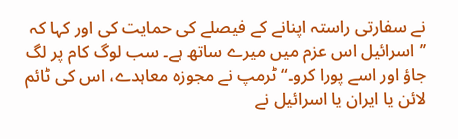نے سفارتی راستہ اپنانے کے فیصلے کی حمایت کی اور کہا کہ ’’اسرائیل اس عزم میں میرے ساتھ ہے۔ سب لوگ کام پر لگ جاؤ اور اسے پورا کرو۔“ ٹرمپ نے مجوزہ معاہدے، اس کی ٹائم لائن یا ایران یا اسرائیل نے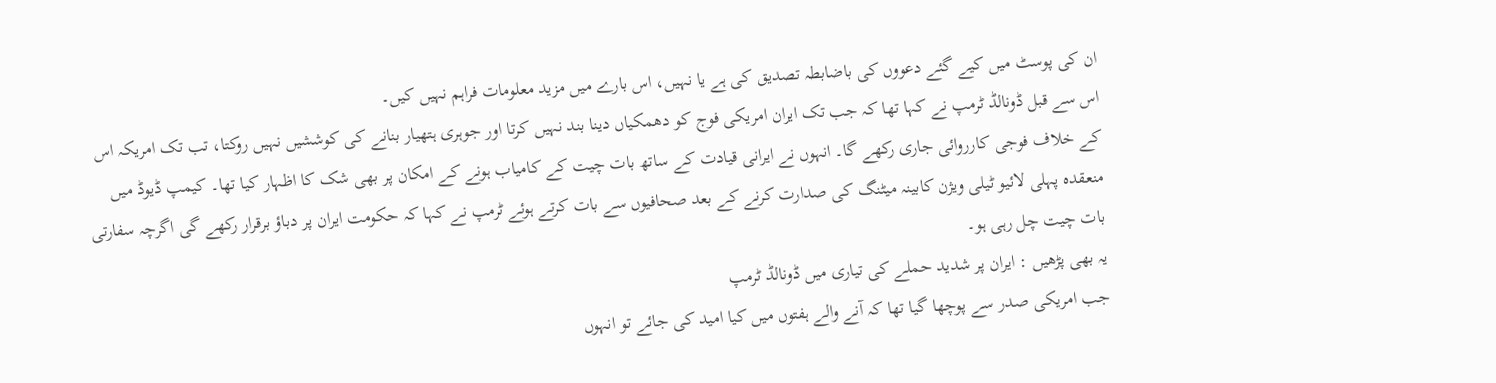ان کی پوسٹ میں کیے گئے دعووں کی باضابطہ تصدیق کی ہے یا نہیں، اس بارے میں مزید معلومات فراہم نہیں کیں۔
اس سے قبل ڈونالڈ ٹرمپ نے کہا تھا کہ جب تک ایران امریکی فوج کو دھمکیاں دینا بند نہیں کرتا اور جوہری ہتھیار بنانے کی کوششیں نہیں روکتا، تب تک امریکہ اس کے خلاف فوجی کارروائی جاری رکھے گا۔ انہوں نے ایرانی قیادت کے ساتھ بات چیت کے کامیاب ہونے کے امکان پر بھی شک کا اظہار کیا تھا۔ کیمپ ڈیوڈ میں منعقدہ پہلی لائیو ٹیلی ویژن کابینہ میٹنگ کی صدارت کرنے کے بعد صحافیوں سے بات کرتے ہوئے ٹرمپ نے کہا کہ حکومت ایران پر دباؤ برقرار رکھے گی اگرچہ سفارتی بات چیت چل رہی ہو۔
یہ بھی پڑھیں : ایران پر شدید حملے کی تیاری میں ڈونالڈ ٹرمپ
جب امریکی صدر سے پوچھا گیا تھا کہ آنے والے ہفتوں میں کیا امید کی جائے تو انہوں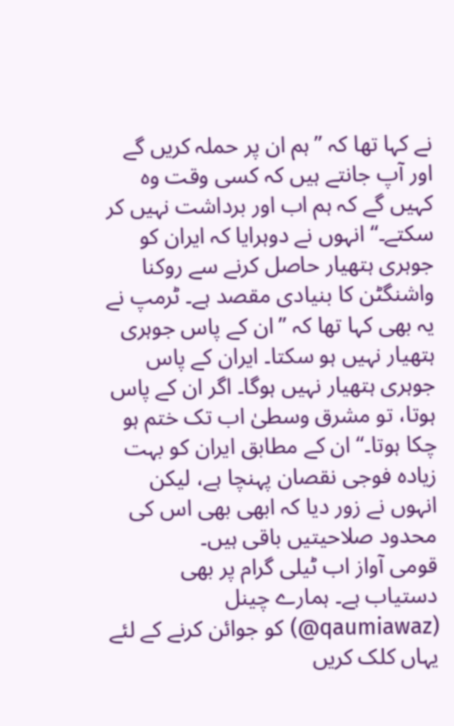نے کہا تھا کہ ’’ہم ان پر حملہ کریں گے اور آپ جانتے ہیں کہ کسی وقت وہ کہیں گے کہ ہم اب اور برداشت نہیں کر سکتے۔‘‘ انہوں نے دوہرایا کہ ایران کو جوہری ہتھیار حاصل کرنے سے روکنا واشنگٹن کا بنیادی مقصد ہے۔ ٹرمپ نے یہ بھی کہا تھا کہ ’’ان کے پاس جوہری ہتھیار نہیں ہو سکتا۔ ایران کے پاس جوہری ہتھیار نہیں ہوگا۔ اگر ان کے پاس ہوتا، تو مشرق وسطیٰ اب تک ختم ہو چکا ہوتا۔“ ان کے مطابق ایران کو بہت زیادہ فوجی نقصان پہنچا ہے، لیکن انہوں نے زور دیا کہ ابھی بھی اس کی محدود صلاحیتیں باقی ہیں۔
قومی آواز اب ٹیلی گرام پر بھی دستیاب ہے۔ ہمارے چینل (qaumiawaz@) کو جوائن کرنے کے لئے یہاں کلک کریں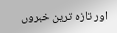اور تازہ ترین خبروں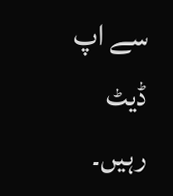سے اپ ڈیٹ رہیں۔